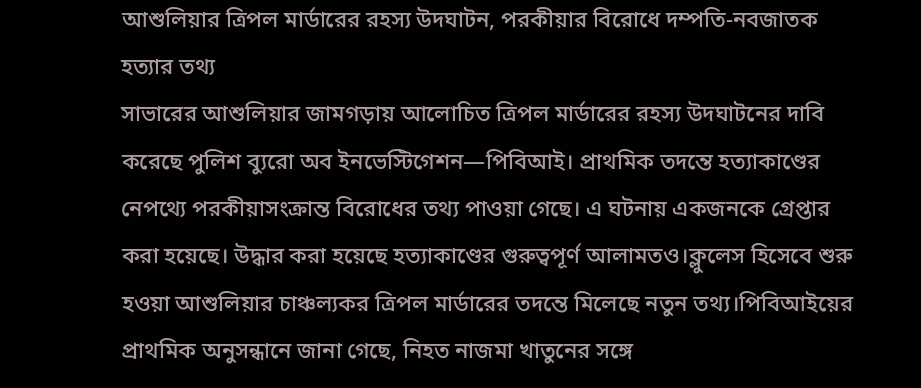আশুলিয়ার ত্রিপল মার্ডারের রহস্য উদঘাটন, পরকীয়ার বিরোধে দম্পতি-নবজাতক হত্যার তথ্য
সাভারের আশুলিয়ার জামগড়ায় আলোচিত ত্রিপল মার্ডারের রহস্য উদঘাটনের দাবি করেছে পুলিশ ব্যুরো অব ইনভেস্টিগেশন—পিবিআই। প্রাথমিক তদন্তে হত্যাকাণ্ডের নেপথ্যে পরকীয়াসংক্রান্ত বিরোধের তথ্য পাওয়া গেছে। এ ঘটনায় একজনকে গ্রেপ্তার করা হয়েছে। উদ্ধার করা হয়েছে হত্যাকাণ্ডের গুরুত্বপূর্ণ আলামতও।ক্লুলেস হিসেবে শুরু হওয়া আশুলিয়ার চাঞ্চল্যকর ত্রিপল মার্ডারের তদন্তে মিলেছে নতুন তথ্য।পিবিআইয়ের প্রাথমিক অনুসন্ধানে জানা গেছে, নিহত নাজমা খাতুনের সঙ্গে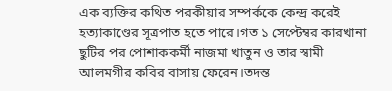এক ব্যক্তির কথিত পরকীয়ার সম্পর্ককে কেন্দ্র করেই হত্যাকাণ্ডের সূত্রপাত হতে পারে।গত ১ সেপ্টেম্বর কারখানা ছুটির পর পোশাককর্মী নাজমা খাতুন ও তার স্বামী আলমগীর কবির বাসায় ফেরেন।তদন্ত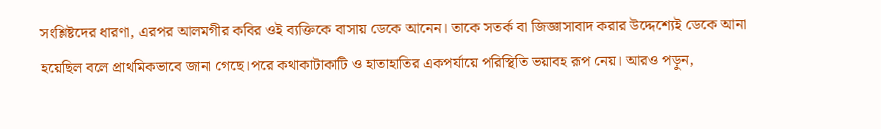সংশ্লিষ্টদের ধারণা, এরপর আলমগীর কবির ওই ব্যক্তিকে বাসায় ডেকে আনেন। তাকে সতর্ক বা জিজ্ঞাসাবাদ করার উদ্দেশ্যেই ডেকে আনা হয়েছিল বলে প্রাথমিকভাবে জানা গেছে।পরে কথাকাটাকাটি ও হাতাহাতির একপর্যায়ে পরিস্থিতি ভয়াবহ রূপ নেয়। আরও পড়ুন,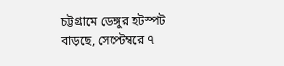চট্টগ্রামে ডেঙ্গুর হটস্পট বাড়ছে, সেপ্টেম্বরে ৭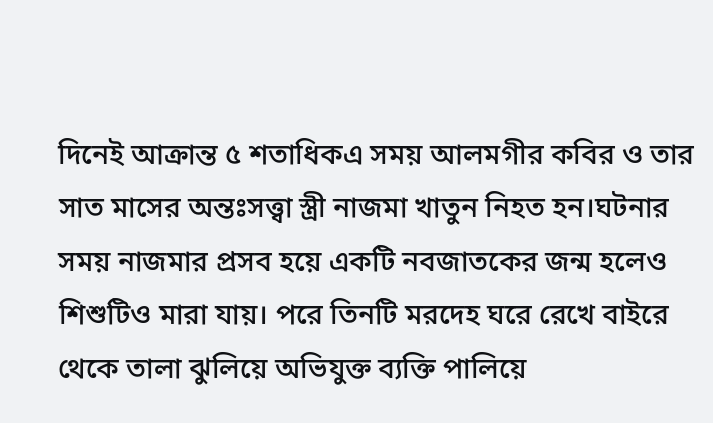দিনেই আক্রান্ত ৫ শতাধিকএ সময় আলমগীর কবির ও তার সাত মাসের অন্তঃসত্ত্বা স্ত্রী নাজমা খাতুন নিহত হন।ঘটনার সময় নাজমার প্রসব হয়ে একটি নবজাতকের জন্ম হলেও শিশুটিও মারা যায়। পরে তিনটি মরদেহ ঘরে রেখে বাইরে থেকে তালা ঝুলিয়ে অভিযুক্ত ব্যক্তি পালিয়ে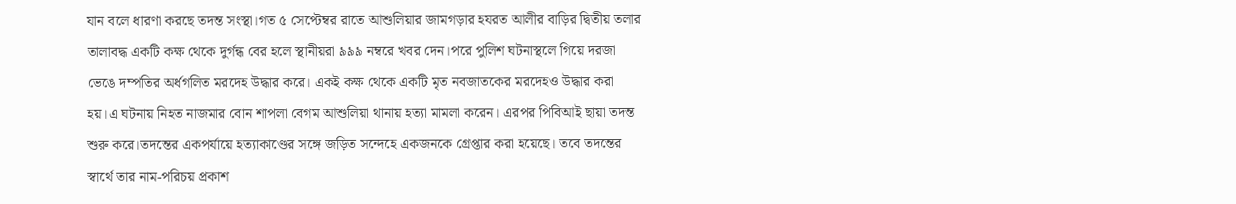যান বলে ধারণা করছে তদন্ত সংস্থা।গত ৫ সেপ্টেম্বর রাতে আশুলিয়ার জামগড়ার হযরত আলীর বাড়ির দ্বিতীয় তলার তালাবদ্ধ একটি কক্ষ থেকে দুর্গন্ধ বের হলে স্থানীয়রা ৯৯৯ নম্বরে খবর দেন।পরে পুলিশ ঘটনাস্থলে গিয়ে দরজা ভেঙে দম্পতির অর্ধগলিত মরদেহ উদ্ধার করে। একই কক্ষ থেকে একটি মৃত নবজাতকের মরদেহও উদ্ধার করা হয়।এ ঘটনায় নিহত নাজমার বোন শাপলা বেগম আশুলিয়া থানায় হত্যা মামলা করেন। এরপর পিবিআই ছায়া তদন্ত শুরু করে।তদন্তের একপর্যায়ে হত্যাকাণ্ডের সঙ্গে জড়িত সন্দেহে একজনকে গ্রেপ্তার করা হয়েছে। তবে তদন্তের স্বার্থে তার নাম-পরিচয় প্রকাশ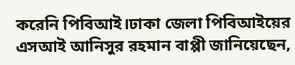করেনি পিবিআই।ঢাকা জেলা পিবিআইয়ের এসআই আনিসুর রহমান বাপ্পী জানিয়েছেন,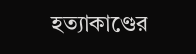হত্যাকাণ্ডের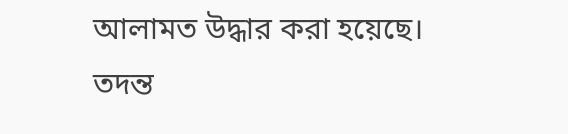আলামত উদ্ধার করা হয়েছে। তদন্ত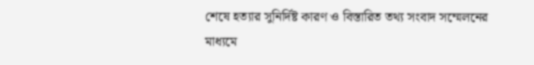শেষে হত্যার সুনির্দিষ্ট কারণ ও বিস্তারিত তথ্য সংবাদ সম্মেলনের মাধ্যমে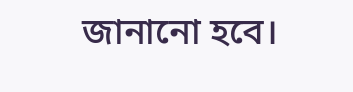জানানো হবে।